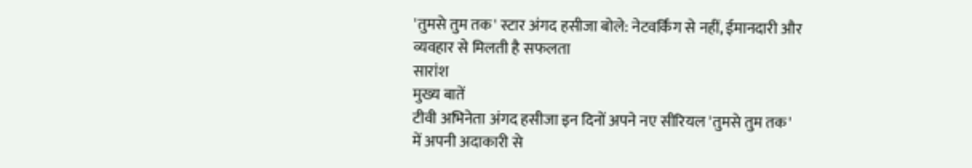'तुमसे तुम तक' स्टार अंगद हसीजा बोले: नेटवर्किंग से नहीं, ईमानदारी और व्यवहार से मिलती है सफलता
सारांश
मुख्य बातें
टीवी अभिनेता अंगद हसीजा इन दिनों अपने नए सीरियल 'तुमसे तुम तक' में अपनी अदाकारी से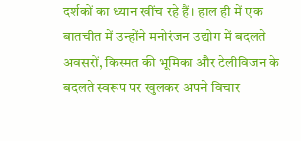दर्शकों का ध्यान खींच रहे हैं। हाल ही में एक बातचीत में उन्होंने मनोरंजन उद्योग में बदलते अवसरों, किस्मत की भूमिका और टेलीविजन के बदलते स्वरूप पर खुलकर अपने विचार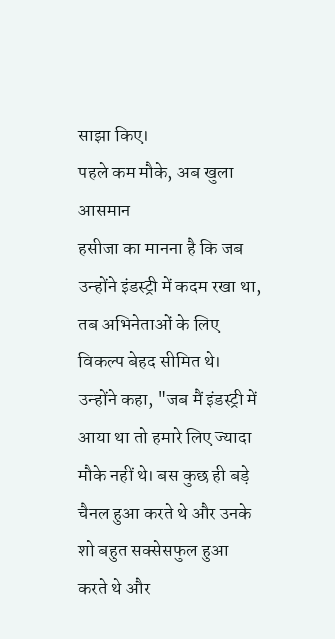साझा किए।
पहले कम मौके, अब खुला आसमान
हसीजा का मानना है कि जब उन्होंने इंडस्ट्री में कदम रखा था, तब अभिनेताओं के लिए विकल्प बेहद सीमित थे। उन्होंने कहा, "जब मैं इंडस्ट्री में आया था तो हमारे लिए ज्यादा मौके नहीं थे। बस कुछ ही बड़े चैनल हुआ करते थे और उनके शो बहुत सक्सेसफुल हुआ करते थे और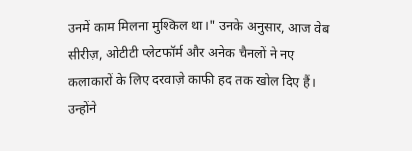उनमें काम मिलना मुश्किल था।" उनके अनुसार, आज वेब सीरीज़, ओटीटी प्लेटफॉर्म और अनेक चैनलों ने नए कलाकारों के लिए दरवाज़े काफी हद तक खोल दिए हैं।
उन्होंने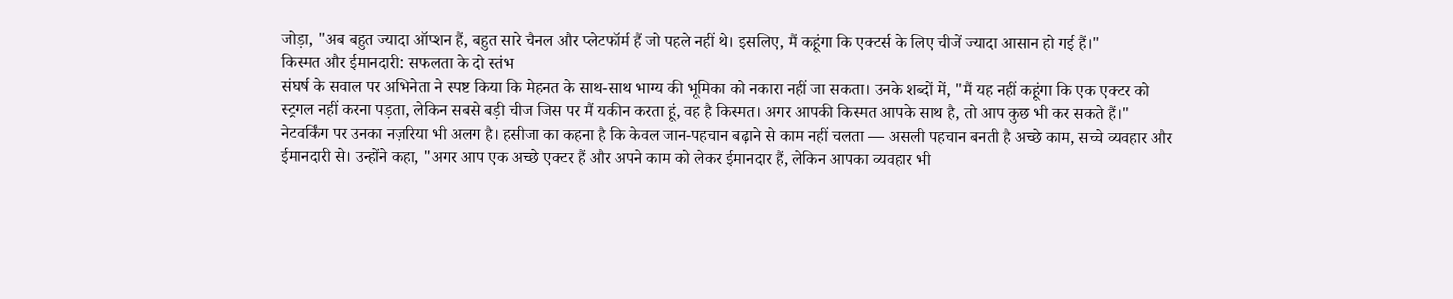जोड़ा, "अब बहुत ज्यादा ऑप्शन हैं, बहुत सारे चैनल और प्लेटफॉर्म हैं जो पहले नहीं थे। इसलिए, मैं कहूंगा कि एक्टर्स के लिए चीजें ज्यादा आसान हो गई हैं।"
किस्मत और ईमानदारी: सफलता के दो स्तंभ
संघर्ष के सवाल पर अभिनेता ने स्पष्ट किया कि मेहनत के साथ-साथ भाग्य की भूमिका को नकारा नहीं जा सकता। उनके शब्दों में, "मैं यह नहीं कहूंगा कि एक एक्टर को स्ट्रगल नहीं करना पड़ता, लेकिन सबसे बड़ी चीज जिस पर मैं यकीन करता हूं, वह है किस्मत। अगर आपकी किस्मत आपके साथ है, तो आप कुछ भी कर सकते हैं।"
नेटवर्किंग पर उनका नज़रिया भी अलग है। हसीजा का कहना है कि केवल जान-पहचान बढ़ाने से काम नहीं चलता — असली पहचान बनती है अच्छे काम, सच्चे व्यवहार और ईमानदारी से। उन्होंने कहा, "अगर आप एक अच्छे एक्टर हैं और अपने काम को लेकर ईमानदार हैं, लेकिन आपका व्यवहार भी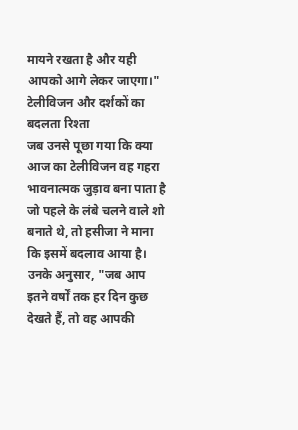मायने रखता है और यही आपको आगे लेकर जाएगा।"
टेलीविजन और दर्शकों का बदलता रिश्ता
जब उनसे पूछा गया कि क्या आज का टेलीविजन वह गहरा भावनात्मक जुड़ाव बना पाता है जो पहले के लंबे चलने वाले शो बनाते थे, तो हसीजा ने माना कि इसमें बदलाव आया है। उनके अनुसार, "जब आप इतने वर्षों तक हर दिन कुछ देखते हैं, तो वह आपकी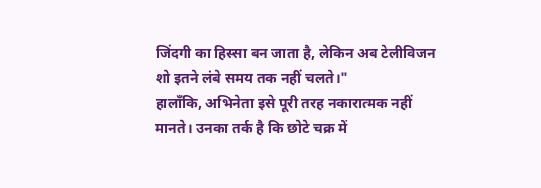जिंदगी का हिस्सा बन जाता है, लेकिन अब टेलीविजन शो इतने लंबे समय तक नहीं चलते।"
हालाँकि, अभिनेता इसे पूरी तरह नकारात्मक नहीं मानते। उनका तर्क है कि छोटे चक्र में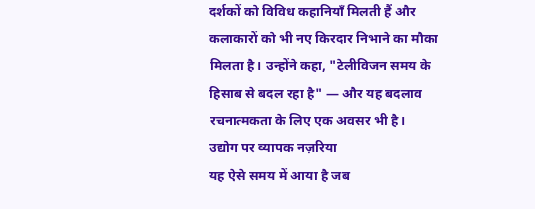दर्शकों को विविध कहानियाँ मिलती हैं और कलाकारों को भी नए किरदार निभाने का मौका मिलता है। उन्होंने कहा, "टेलीविजन समय के हिसाब से बदल रहा है" — और यह बदलाव रचनात्मकता के लिए एक अवसर भी है।
उद्योग पर व्यापक नज़रिया
यह ऐसे समय में आया है जब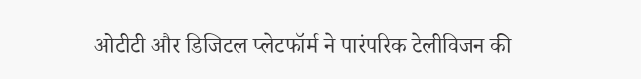ओटीटी और डिजिटल प्लेटफॉर्म ने पारंपरिक टेलीविजन की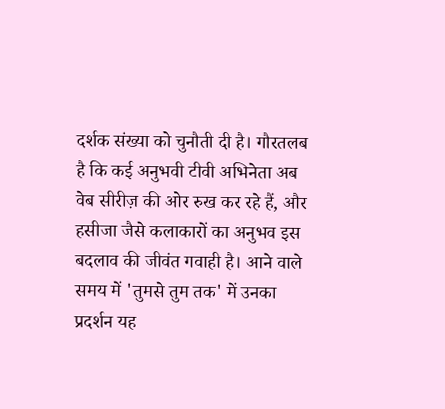दर्शक संख्या को चुनौती दी है। गौरतलब है कि कई अनुभवी टीवी अभिनेता अब वेब सीरीज़ की ओर रुख कर रहे हैं, और हसीजा जैसे कलाकारों का अनुभव इस बदलाव की जीवंत गवाही है। आने वाले समय में 'तुमसे तुम तक' में उनका प्रदर्शन यह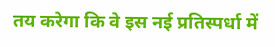तय करेगा कि वे इस नई प्रतिस्पर्धा में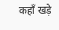कहाँ खड़े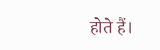होते हैं।